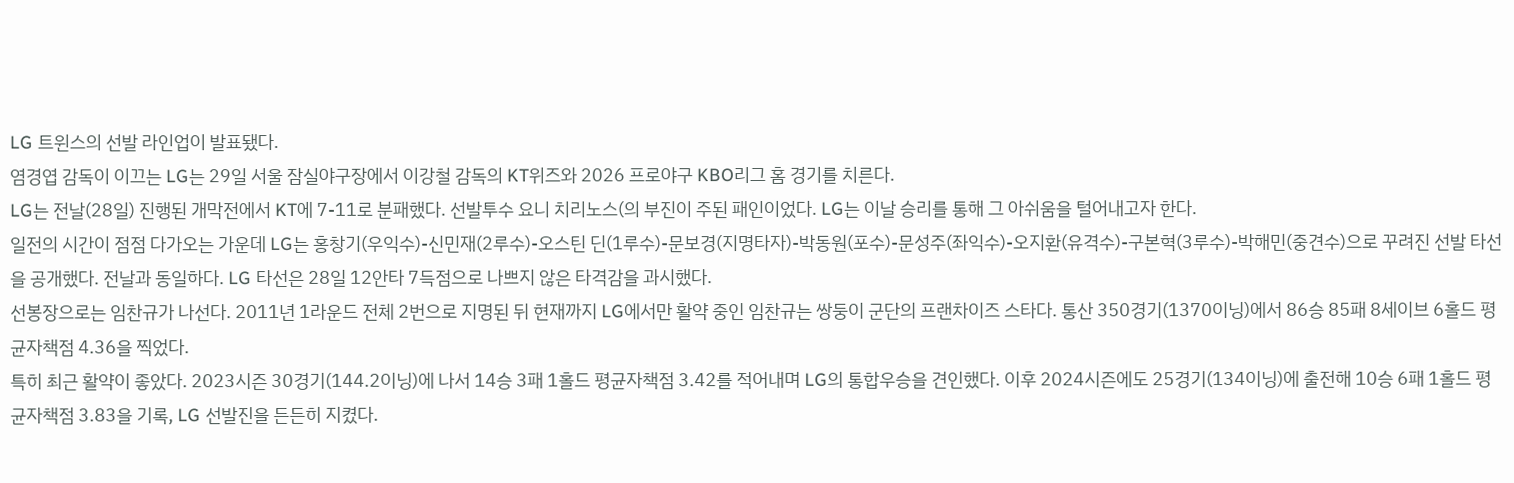LG 트윈스의 선발 라인업이 발표됐다.
염경엽 감독이 이끄는 LG는 29일 서울 잠실야구장에서 이강철 감독의 KT위즈와 2026 프로야구 KBO리그 홈 경기를 치른다.
LG는 전날(28일) 진행된 개막전에서 KT에 7-11로 분패했다. 선발투수 요니 치리노스(의 부진이 주된 패인이었다. LG는 이날 승리를 통해 그 아쉬움을 털어내고자 한다.
일전의 시간이 점점 다가오는 가운데 LG는 홍창기(우익수)-신민재(2루수)-오스틴 딘(1루수)-문보경(지명타자)-박동원(포수)-문성주(좌익수)-오지환(유격수)-구본혁(3루수)-박해민(중견수)으로 꾸려진 선발 타선을 공개했다. 전날과 동일하다. LG 타선은 28일 12안타 7득점으로 나쁘지 않은 타격감을 과시했다.
선봉장으로는 임찬규가 나선다. 2011년 1라운드 전체 2번으로 지명된 뒤 현재까지 LG에서만 활약 중인 임찬규는 쌍둥이 군단의 프랜차이즈 스타다. 통산 350경기(1370이닝)에서 86승 85패 8세이브 6홀드 평균자책점 4.36을 찍었다.
특히 최근 활약이 좋았다. 2023시즌 30경기(144.2이닝)에 나서 14승 3패 1홀드 평균자책점 3.42를 적어내며 LG의 통합우승을 견인했다. 이후 2024시즌에도 25경기(134이닝)에 출전해 10승 6패 1홀드 평균자책점 3.83을 기록, LG 선발진을 든든히 지켰다.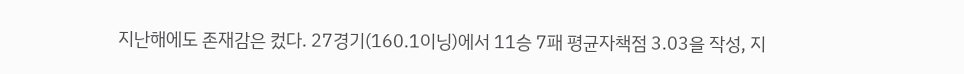지난해에도 존재감은 컸다. 27경기(160.1이닝)에서 11승 7패 평균자책점 3.03을 작성, 지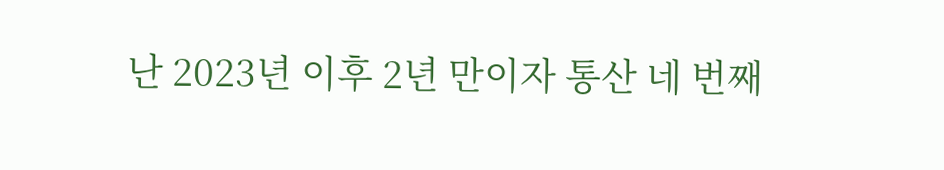난 2023년 이후 2년 만이자 통산 네 번째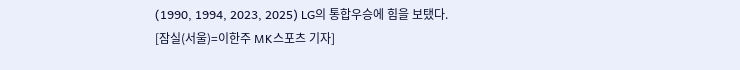(1990, 1994, 2023, 2025) LG의 통합우승에 힘을 보탰다.
[잠실(서울)=이한주 MK스포츠 기자]